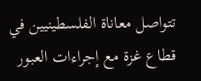تتواصل معاناة الفلسطينيين في قطاع غزة مع إجراءات العبور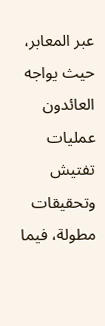عبر المعابر، حيث يواجه العائدون عمليات تفتيش وتحقيقات مطولة، فيما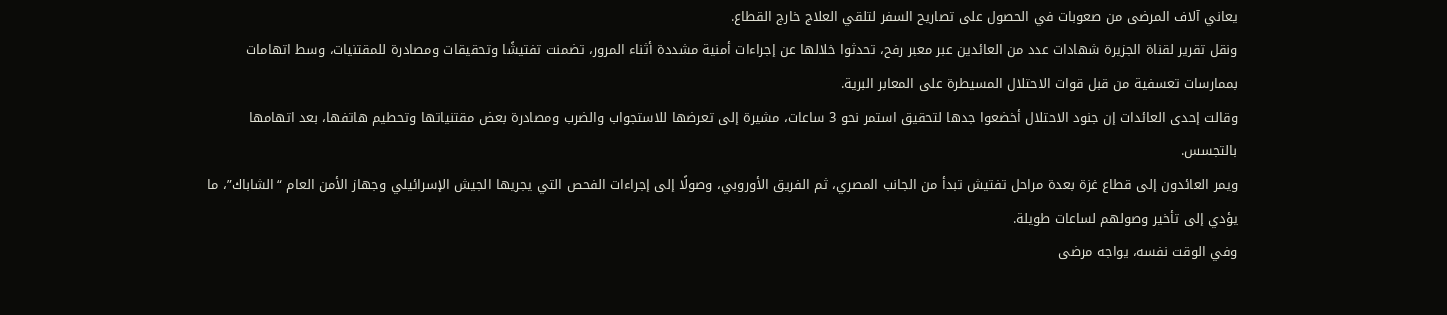يعاني آلاف المرضى من صعوبات في الحصول على تصاريح السفر لتلقي العلاج خارج القطاع.
ونقل تقرير لقناة الجزيرة شهادات عدد من العائدين عبر معبر رفح، تحدثوا خلالها عن إجراءات أمنية مشددة أثناء المرور، تضمنت تفتيشًا وتحقيقات ومصادرة للمقتنيات، وسط اتهامات بممارسات تعسفية من قبل قوات الاحتلال المسيطرة على المعابر البرية.
وقالت إحدى العائدات إن جنود الاحتلال أخضعوا جدها لتحقيق استمر نحو 3 ساعات، مشيرة إلى تعرضها للاستجواب والضرب ومصادرة بعض مقتنياتها وتحطيم هاتفها، بعد اتهامها بالتجسس.
ويمر العائدون إلى قطاع غزة بعدة مراحل تفتيش تبدأ من الجانب المصري، ثم الفريق الأوروبي، وصولًا إلى إجراءات الفحص التي يجريها الجيش الإسرائيلي وجهاز الأمن العام “الشاباك”، ما يؤدي إلى تأخير وصولهم لساعات طويلة.
وفي الوقت نفسه، يواجه مرضى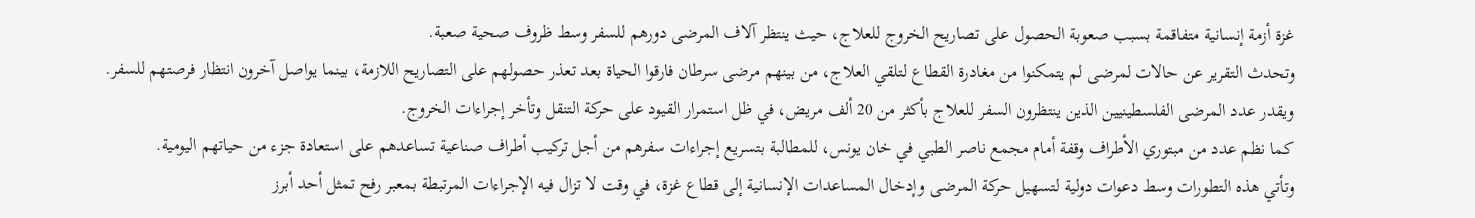غزة أزمة إنسانية متفاقمة بسبب صعوبة الحصول على تصاريح الخروج للعلاج، حيث ينتظر آلاف المرضى دورهم للسفر وسط ظروف صحية صعبة.
وتحدث التقرير عن حالات لمرضى لم يتمكنوا من مغادرة القطاع لتلقي العلاج، من بينهم مرضى سرطان فارقوا الحياة بعد تعذر حصولهم على التصاريح اللازمة، بينما يواصل آخرون انتظار فرصتهم للسفر.
ويقدر عدد المرضى الفلسطينيين الذين ينتظرون السفر للعلاج بأكثر من 20 ألف مريض، في ظل استمرار القيود على حركة التنقل وتأخر إجراءات الخروج.
كما نظم عدد من مبتوري الأطراف وقفة أمام مجمع ناصر الطبي في خان يونس، للمطالبة بتسريع إجراءات سفرهم من أجل تركيب أطراف صناعية تساعدهم على استعادة جزء من حياتهم اليومية.
وتأتي هذه التطورات وسط دعوات دولية لتسهيل حركة المرضى وإدخال المساعدات الإنسانية إلى قطاع غزة، في وقت لا تزال فيه الإجراءات المرتبطة بمعبر رفح تمثل أحد أبرز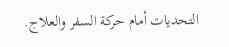التحديات أمام حركة السفر والعلاج.